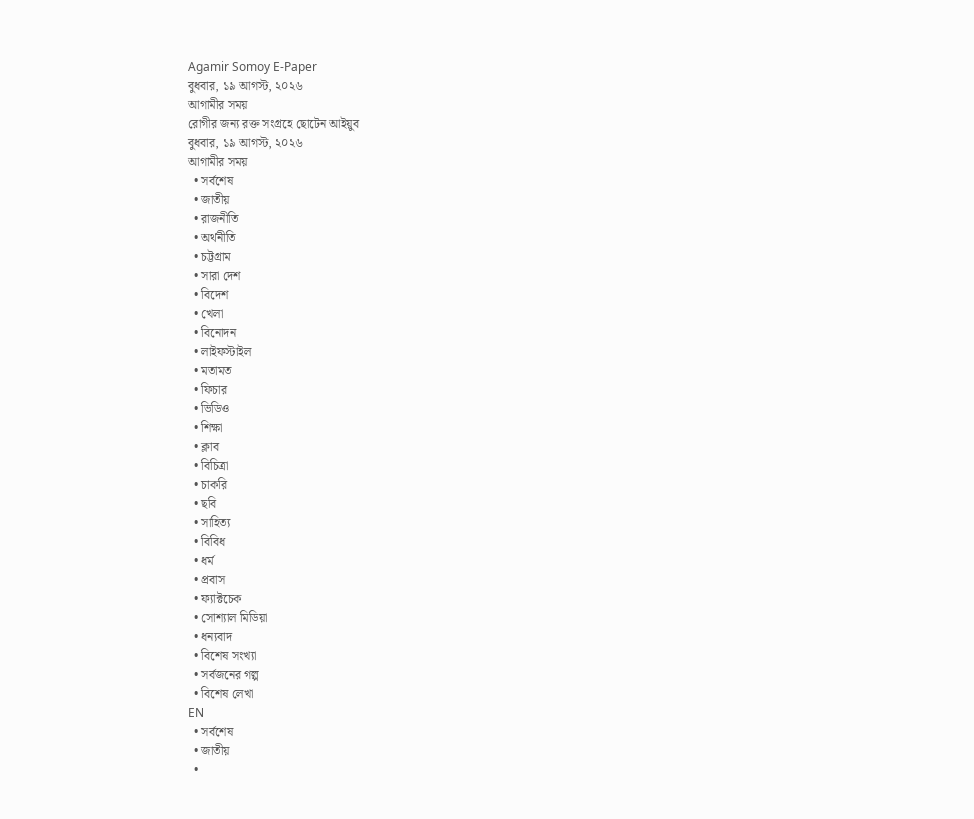Agamir Somoy E-Paper
বুধবার, ১৯ আগস্ট, ২০২৬
আগামীর সময়
রোগীর জন্য রক্ত সংগ্রহে ছোটেন আইয়ুব
বুধবার, ১৯ আগস্ট, ২০২৬
আগামীর সময়
  • সর্বশেষ
  • জাতীয়
  • রাজনীতি
  • অর্থনীতি
  • চট্টগ্রাম
  • সারা দেশ
  • বিদেশ
  • খেলা
  • বিনোদন
  • লাইফস্টাইল
  • মতামত
  • ফিচার
  • ভিডিও
  • শিক্ষা
  • ক্লাব
  • বিচিত্রা
  • চাকরি
  • ছবি
  • সাহিত্য
  • বিবিধ
  • ধর্ম
  • প্রবাস
  • ফ্যাক্টচেক
  • সোশ্যাল মিডিয়া
  • ধন্যবাদ
  • বিশেষ সংখ্যা
  • সর্বজনের গল্প
  • বিশেষ লেখা
EN
  • সর্বশেষ
  • জাতীয়
  •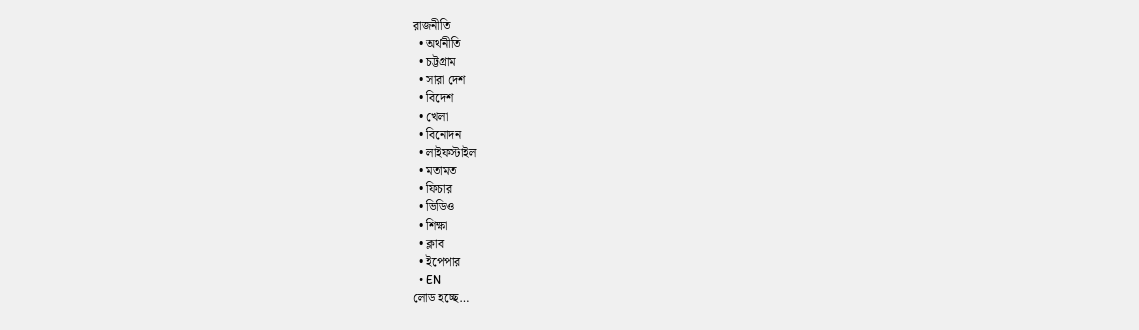রাজনীতি
  • অর্থনীতি
  • চট্টগ্রাম
  • সারা দেশ
  • বিদেশ
  • খেলা
  • বিনোদন
  • লাইফস্টাইল
  • মতামত
  • ফিচার
  • ভিডিও
  • শিক্ষা
  • ক্লাব
  • ইপেপার
  • EN
লোড হচ্ছে…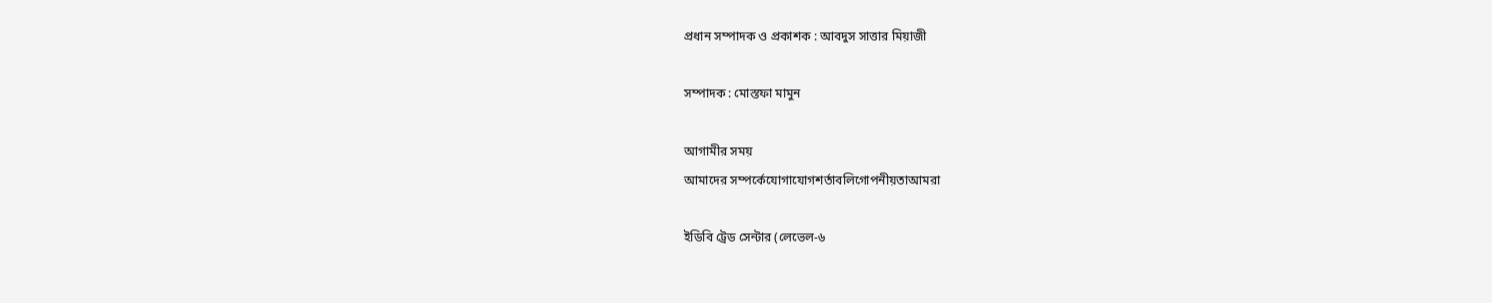প্রধান সম্পাদক ও প্রকাশক : আবদুস সাত্তার মিয়াজী

সম্পাদক : মোস্তফা মামুন

আগামীর সময়
আমাদের সম্পর্কেযোগাযোগশর্তাবলিগোপনীয়তাআমরা

ইডিবি ট্রেড সেন্টার (লেভেল-৬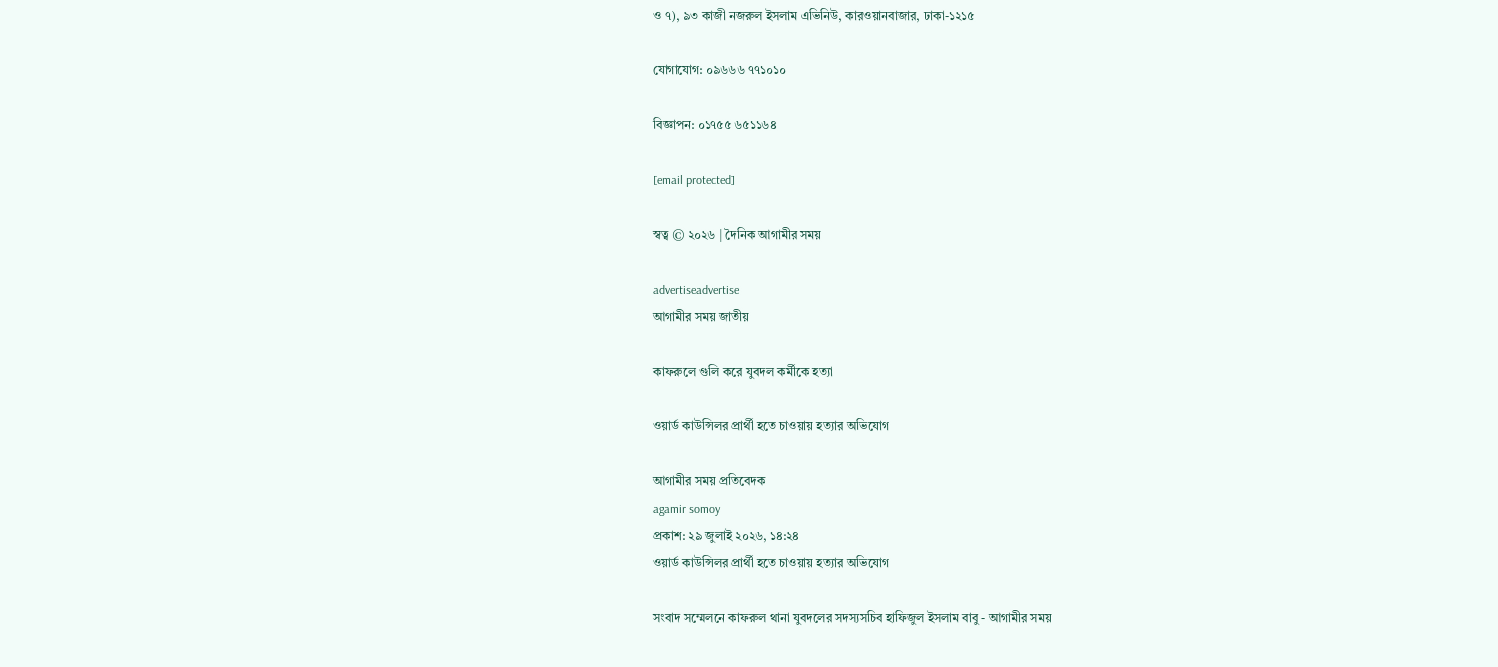ও ৭), ৯৩ কাজী নজরুল ইসলাম এভিনিউ, কারওয়ানবাজার, ঢাকা-১২১৫

যোগাযোগ: ০৯৬৬৬ ৭৭১০১০

বিজ্ঞাপন: ০১৭৫৫ ৬৫১১৬৪

[email protected]

স্বত্ব © ২০২৬ | দৈনিক আগামীর সময়

advertiseadvertise
আগামীর সময় জাতীয়

কাফরুলে গুলি করে যুবদল কর্মীকে হত্যা

ওয়ার্ড কাউন্সিলর প্রার্থী হতে চাওয়ায় হত্যার অভিযোগ

আগামীর সময় প্রতিবেদক
agamir somoy
প্রকাশ: ২৯ জুলাই ২০২৬, ১৪:২৪
ওয়ার্ড কাউন্সিলর প্রার্থী হতে চাওয়ায় হত্যার অভিযোগ

সংবাদ সম্মেলনে কাফরুল থানা যুবদলের সদস্যসচিব হাফিজুল ইসলাম বাবু - আগামীর সময়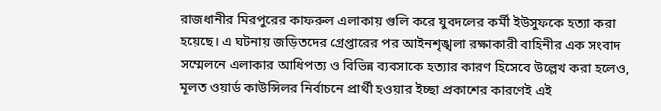রাজধানীর মিরপুরের কাফরুল এলাকায় গুলি করে যুবদলের কর্মী ইউসুফকে হত্যা করা হয়েছে। এ ঘটনায় জড়িতদের গ্রেপ্তারের পর আইনশৃঙ্খলা রক্ষাকারী বাহিনীর এক সংবাদ সম্মেলনে এলাকার আধিপত্য ও বিভিন্ন ব্যবসাকে হত্যার কারণ হিসেবে উল্লেখ করা হলেও, মূলত ওয়ার্ড কাউন্সিলর নির্বাচনে প্রার্থী হওয়ার ইচ্ছা প্রকাশের কারণেই এই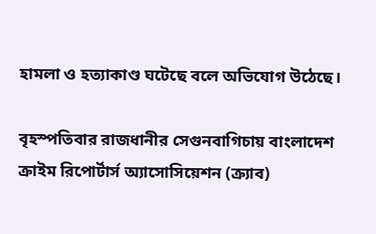হামলা ও হত্যাকাণ্ড ঘটেছে বলে অভিযোগ উঠেছে।

বৃহস্পতিবার রাজধানীর সেগুনবাগিচায় বাংলাদেশ ক্রাইম রিপোর্টার্স অ্যাসোসিয়েশন (ক্র্যাব)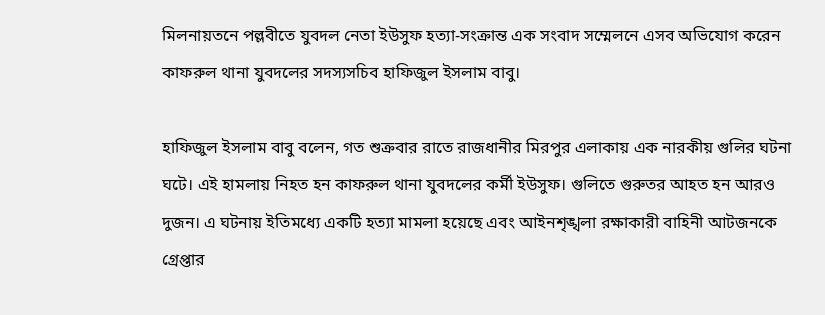মিলনায়তনে পল্লবীতে যুবদল নেতা ইউসুফ হত্যা-সংক্রান্ত এক সংবাদ সম্মেলনে এসব অভিযোগ করেন কাফরুল থানা যুবদলের সদস্যসচিব হাফিজুল ইসলাম বাবু।

হাফিজুল ইসলাম বাবু বলেন, গত শুক্রবার রাতে রাজধানীর মিরপুর এলাকায় এক নারকীয় গুলির ঘটনা ঘটে। এই হামলায় নিহত হন কাফরুল থানা যুবদলের কর্মী ইউসুফ। গুলিতে গুরুতর আহত হন আরও দুজন। এ ঘটনায় ইতিমধ্যে একটি হত্যা মামলা হয়েছে এবং আইনশৃঙ্খলা রক্ষাকারী বাহিনী আটজনকে গ্রেপ্তার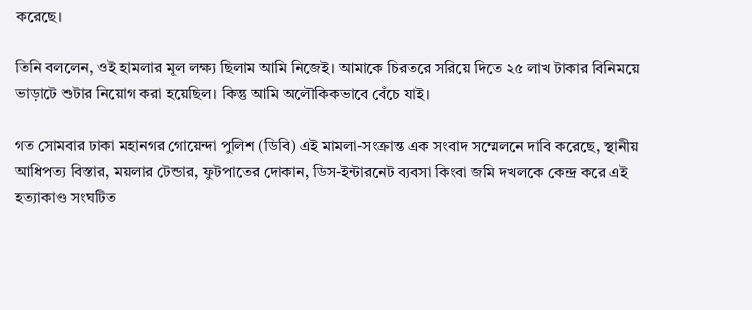করেছে।

তিনি বললেন, ওই হামলার মূল লক্ষ্য ছিলাম আমি নিজেই। আমাকে চিরতরে সরিয়ে দিতে ২৫ লাখ টাকার বিনিময়ে ভাড়াটে শুটার নিয়োগ করা হয়েছিল। কিন্তু আমি অলৌকিকভাবে বেঁচে যাই।

গত সোমবার ঢাকা মহানগর গোয়েন্দা পুলিশ (ডিবি) এই মামলা-সংক্রান্ত এক সংবাদ সম্মেলনে দাবি করেছে, স্থানীয় আধিপত্য বিস্তার, ময়লার টেন্ডার, ফুটপাতের দোকান, ডিস-ইন্টারনেট ব্যবসা কিংবা জমি দখলকে কেন্দ্র করে এই হত্যাকাণ্ড সংঘটিত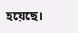হয়েছে।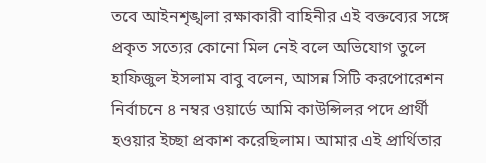তবে আইনশৃঙ্খলা রক্ষাকারী বাহিনীর এই বক্তব্যের সঙ্গে প্রকৃত সত্যের কোনো মিল নেই বলে অভিযোগ তুলে হাফিজুল ইসলাম বাবু বলেন, আসন্ন সিটি করপোরেশন নির্বাচনে ৪ নম্বর ওয়ার্ডে আমি কাউন্সিলর পদে প্রার্থী হওয়ার ইচ্ছা প্রকাশ করেছিলাম। আমার এই প্রার্থিতার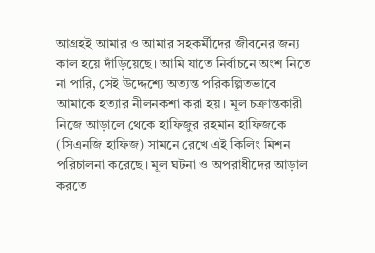আগ্রহই আমার ও আমার সহকর্মীদের জীবনের জন্য কাল হয়ে দাঁড়িয়েছে। আমি যাতে নির্বাচনে অংশ নিতে না পারি, সেই উদ্দেশ্যে অত্যন্ত পরিকল্পিতভাবে আমাকে হত্যার নীলনকশা করা হয়। মূল চক্রান্তকারী নিজে আড়ালে থেকে হাফিজুর রহমান হাফিজকে (সিএনজি হাফিজ) সামনে রেখে এই কিলিং মিশন পরিচালনা করেছে। মূল ঘটনা ও অপরাধীদের আড়াল করতে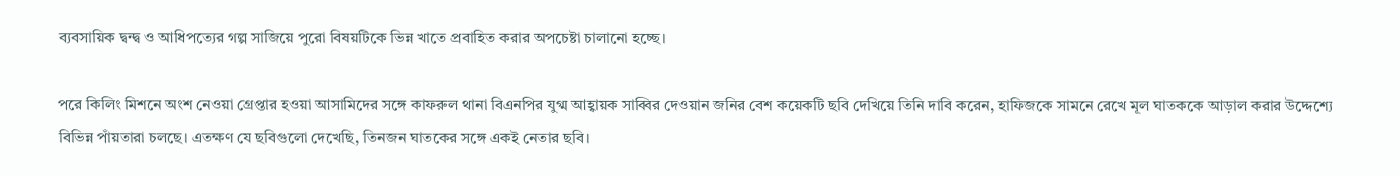ব্যবসায়িক দ্বন্দ্ব ও আধিপত্যের গল্প সাজিয়ে পুরো বিষয়টিকে ভিন্ন খাতে প্রবাহিত করার অপচেষ্টা চালানো হচ্ছে।

পরে কিলিং মিশনে অংশ নেওয়া গ্রেপ্তার হওয়া আসামিদের সঙ্গে কাফরুল থানা বিএনপির যুগ্ম আহ্বায়ক সাব্বির দেওয়ান জনির বেশ কয়েকটি ছবি দেখিয়ে তিনি দাবি করেন, হাফিজকে সামনে রেখে মূল ঘাতককে আড়াল করার উদ্দেশ্যে বিভিন্ন পাঁয়তারা চলছে। এতক্ষণ যে ছবিগুলো দেখেছি, তিনজন ঘাতকের সঙ্গে একই নেতার ছবি।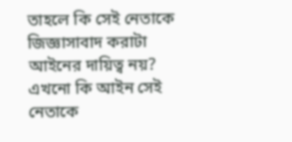তাহলে কি সেই নেতাকে জিজ্ঞাসাবাদ করাটা আইনের দায়িত্ব নয়? এখনো কি আইন সেই নেতাকে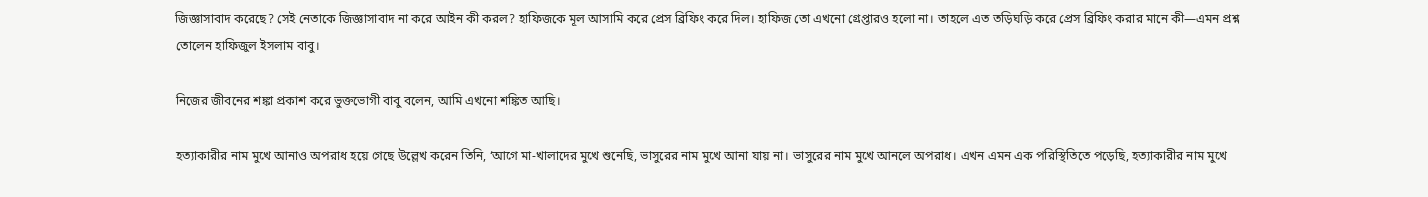জিজ্ঞাসাবাদ করেছে? সেই নেতাকে জিজ্ঞাসাবাদ না করে আইন কী করল? হাফিজকে মূল আসামি করে প্রেস ব্রিফিং করে দিল। হাফিজ তো এখনো গ্রেপ্তারও হলো না। তাহলে এত তড়িঘড়ি করে প্রেস ব্রিফিং করার মানে কী—এমন প্রশ্ন তোলেন হাফিজুল ইসলাম বাবু।

নিজের জীবনের শঙ্কা প্রকাশ করে ভুক্তভোগী বাবু বলেন, আমি এখনো শঙ্কিত আছি।

হত্যাকারীর নাম মুখে আনাও অপরাধ হয়ে গেছে উল্লেখ করেন তিনি, ‘আগে মা-খালাদের মুখে শুনেছি, ভাসুরের নাম মুখে আনা যায় না। ভাসুরের নাম মুখে আনলে অপরাধ। এখন এমন এক পরিস্থিতিতে পড়েছি, হত্যাকারীর নাম মুখে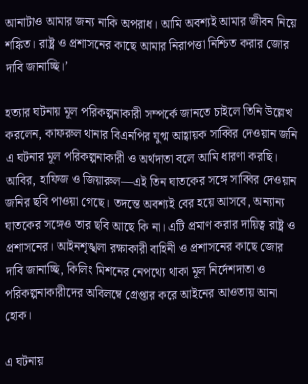আনাটাও আমার জন্য নাকি অপরাধ। আমি অবশ্যই আমার জীবন নিয়ে শঙ্কিত। রাষ্ট্র ও প্রশাসনের কাছে আমার নিরাপত্তা নিশ্চিত করার জোর দাবি জানাচ্ছি।’

হত্যার ঘটনায় মূল পরিকল্পনাকারী সম্পর্কে জানতে চাইলে তিনি উল্লেখ করলেন, কাফরুল থানার বিএনপির যুগ্ম আহ্বায়ক সাব্বির দেওয়ান জনি এ ঘটনার মূল পরিকল্পনাকারী ও অর্থদাতা বলে আমি ধারণা করছি। আবির, হাফিজ ও জিয়ারুল—এই তিন ঘাতকের সঙ্গে সাব্বির দেওয়ান জনির ছবি পাওয়া গেছে। তদন্তে অবশ্যই বের হয়ে আসবে, অন্যান্য ঘাতকের সঙ্গেও তার ছবি আছে কি না। এটি প্রমাণ করার দায়িত্ব রাষ্ট্র ও প্রশাসনের। আইনশৃঙ্খলা রক্ষাকারী বাহিনী ও প্রশাসনের কাছে জোর দাবি জানাচ্ছি, কিলিং মিশনের নেপথ্যে থাকা মূল নির্দেশদাতা ও পরিকল্পনাকারীদের অবিলম্বে গ্রেপ্তার করে আইনের আওতায় আনা হোক।

এ ঘটনায়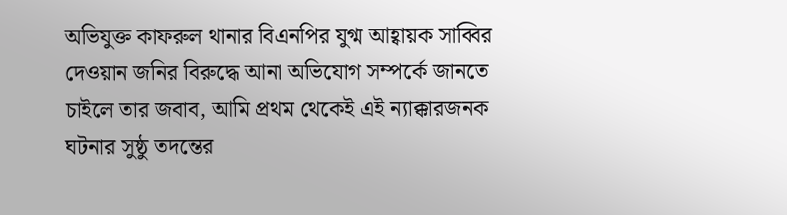অভিযুক্ত কাফরুল থানার বিএনপির যুগ্ম আহ্বায়ক সাব্বির দেওয়ান জনির বিরুদ্ধে আনা অভিযোগ সম্পর্কে জানতে চাইলে তার জবাব, আমি প্রথম থেকেই এই ন্যাক্কারজনক ঘটনার সুষ্ঠু তদন্তের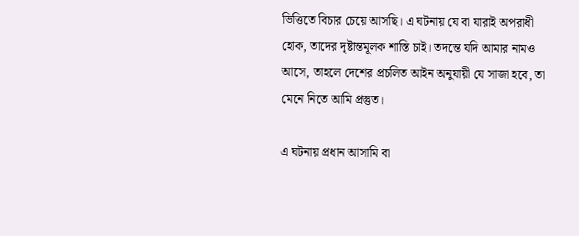ভিত্তিতে বিচার চেয়ে আসছি। এ ঘটনায় যে বা যারাই অপরাধী হোক, তাদের দৃষ্টান্তমূলক শাস্তি চাই। তদন্তে যদি আমার নামও আসে, তাহলে দেশের প্রচলিত আইন অনুযায়ী যে সাজা হবে, তা মেনে নিতে আমি প্রস্তুত।

এ ঘটনায় প্রধান আসামি বা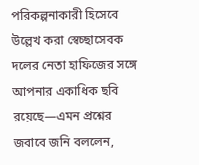পরিকল্পনাকারী হিসেবে উল্লেখ করা স্বেচ্ছাসেবক দলের নেতা হাফিজের সঙ্গে আপনার একাধিক ছবি রয়েছে—এমন প্রশ্নের জবাবে জনি বললেন,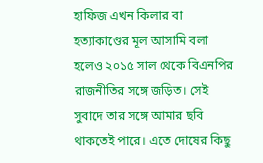হাফিজ এখন কিলার বা হত্যাকাণ্ডের মূল আসামি বলা হলেও ২০১৫ সাল থেকে বিএনপির রাজনীতির সঙ্গে জড়িত। সেই সুবাদে তার সঙ্গে আমার ছবি থাকতেই পারে। এতে দোষের কিছু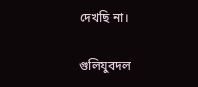দেখছি না।

গুলিযুবদল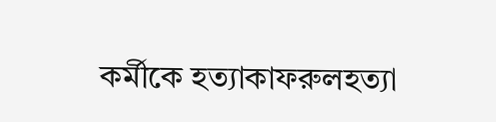কর্মীকে হত্যাকাফরুলহত্যা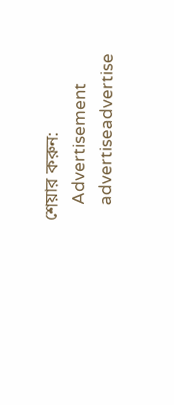শেয়ার করুন:
    Advertisement
    advertiseadvertise